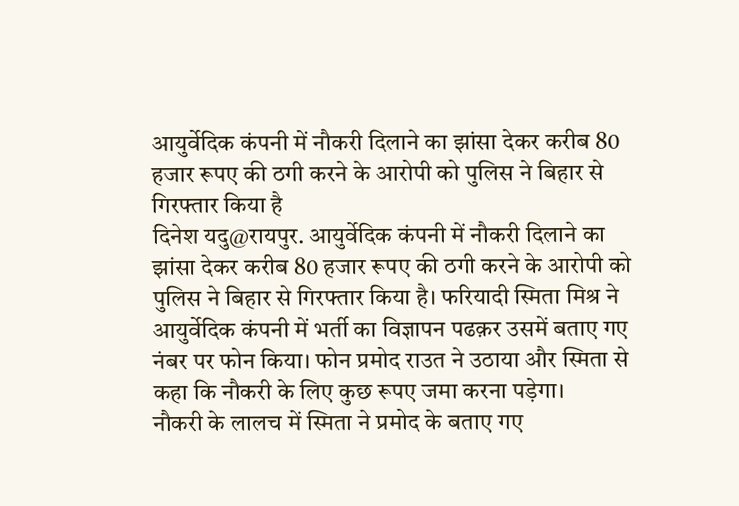आयुर्वेदिक कंपनी में नौकरी दिलाने का झांसा देकर करीब 80 हजार रूपए की ठगी करने के आरोपी को पुलिस ने बिहार से गिरफ्तार किया है
दिनेश यदु@रायपुर. आयुर्वेदिक कंपनी में नौकरी दिलाने का झांसा देकर करीब 80 हजार रूपए की ठगी करने के आरोपी को पुलिस ने बिहार से गिरफ्तार किया है। फरियादी स्मिता मिश्र ने आयुर्वेदिक कंपनी में भर्ती का विज्ञापन पढक़र उसमें बताए गए नंबर पर फोन किया। फोन प्रमोद राउत ने उठाया और स्मिता से कहा कि नौकरी के लिए कुछ रूपए जमा करना पड़ेगा।
नौकरी के लालच में स्मिता ने प्रमोद के बताए गए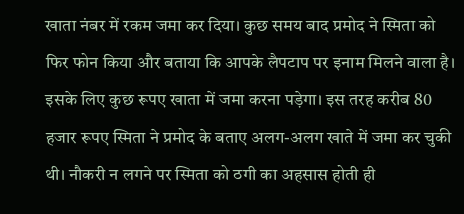खाता नंबर में रकम जमा कर दिया। कुछ समय बाद प्रमोद ने स्मिता को फिर फोन किया और बताया कि आपके लैपटाप पर इनाम मिलने वाला है। इसके लिए कुछ रूपए खाता में जमा करना पड़ेगा। इस तरह करीब 80 हजार रूपए स्मिता ने प्रमोद के बताए अलग-अलग खाते में जमा कर चुकी थी। नौकरी न लगने पर स्मिता को ठगी का अहसास होती ही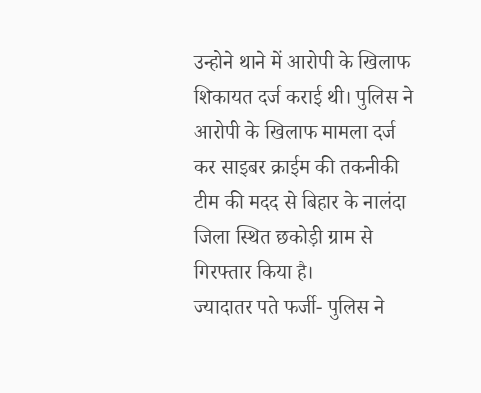उन्होने थाने में आरोपी के खिलाफ शिकायत दर्ज कराई थी। पुलिस ने आरोपी के खिलाफ मामला दर्ज कर साइबर क्राईम की तकनीकी टीम की मदद से बिहार के नालंदा जिला स्थित छकोड़ी ग्राम से गिरफ्तार किया है।
ज्यादातर पते फर्जी- पुलिस ने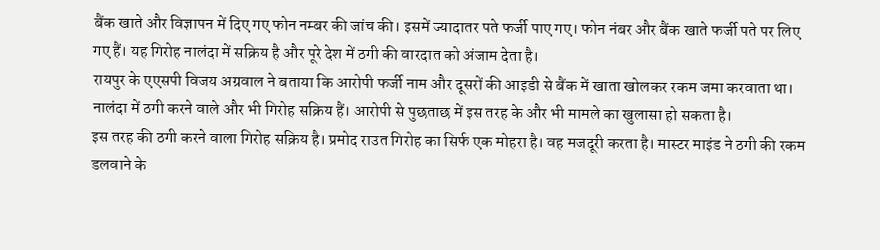बैंक खाते और विज्ञापन में दिए गए फोन नम्बर की जांच की। इसमें ज्यादातर पते फर्जी पाए गए। फोन नंबर और बैंक खाते फर्जी पते पर लिए गए हैं। यह गिरोह नालंदा में सक्रिय है और पूरे देश में ठगी की वारदात को अंजाम देता है।
रायपुर के एएसपी विजय अग्रवाल ने बताया कि आरोपी फर्जी नाम और दूसरों की आइडी से बैंक में खाता खोलकर रकम जमा करवाता था। नालंदा में ठगी करने वाले और भी गिरोह सक्रिय हैं। आरोपी से पुछताछ में इस तरह के और भी मामले का खुलासा हो सकता है।
इस तरह की ठगी करने वाला गिरोह सक्रिय है। प्रमोद राउत गिरोह का सिर्फ एक मोहरा है। वह मजदूरी करता है। मास्टर माइंड ने ठगी की रकम डलवाने के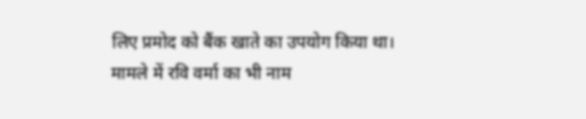लिए प्रमोद को बैंक खाते का उपयोग किया था। मामले में रवि वर्मा का भी नाम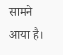सामने आया है।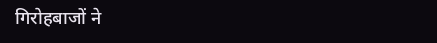गिरोहबाजों ने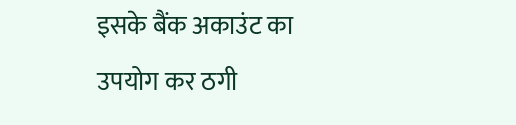इसके बैंक अकाउंट का उपयोग कर ठगी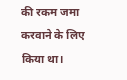की रकम जमा करवाने के लिए किया था।